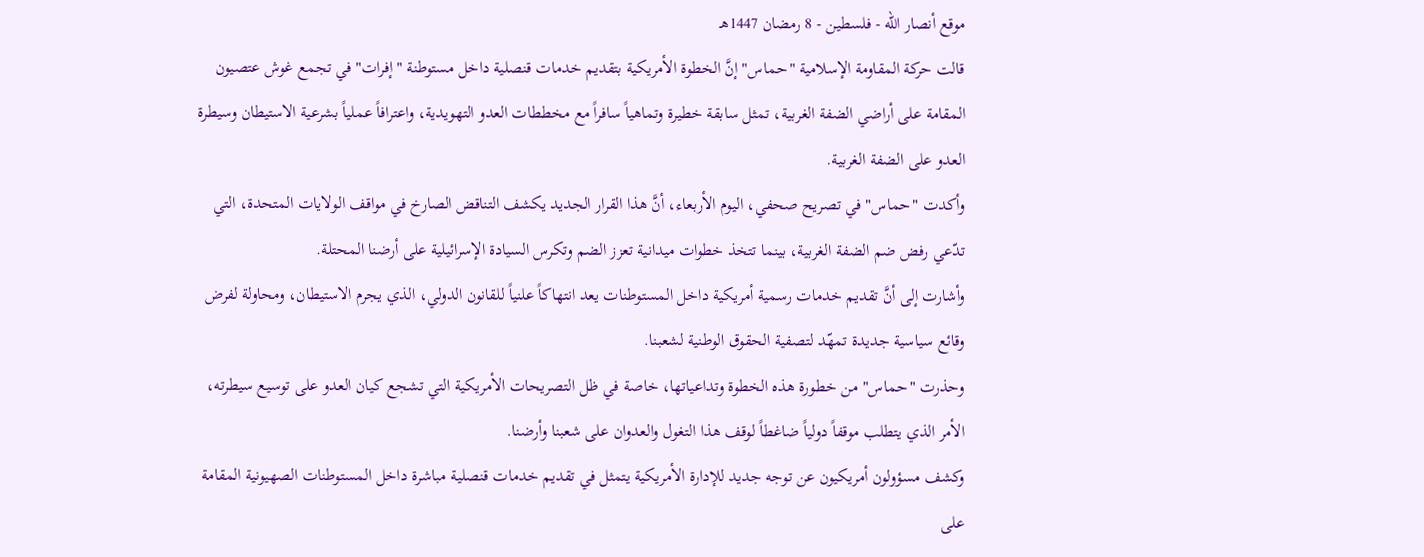موقع أنصار الله - فلسطين - 8 رمضان 1447هـ
قالت حركة المقاومة الإسلامية "حماس" إنَّ الخطوة الأمريكية بتقديم خدمات قنصلية داخل مستوطنة "إفرات" في تجمع غوش عتصيون المقامة على أراضي الضفة الغربية، تمثل سابقة خطيرة وتماهياً سافراً مع مخططات العدو التهويدية، واعترافاً عملياً بشرعية الاستيطان وسيطرة العدو على الضفة الغربية.
وأكدت "حماس" في تصريح صحفي، اليوم الأربعاء، أنَّ هذا القرار الجديد يكشف التناقض الصارخ في مواقف الولايات المتحدة، التي تدّعي رفض ضم الضفة الغربية، بينما تتخذ خطوات ميدانية تعزز الضم وتكرس السيادة الإسرائيلية على أرضنا المحتلة.
وأشارت إلى أنَّ تقديم خدمات رسمية أمريكية داخل المستوطنات يعد انتهاكاً علنياً للقانون الدولي، الذي يجرم الاستيطان، ومحاولة لفرض وقائع سياسية جديدة تمهّد لتصفية الحقوق الوطنية لشعبنا.
وحذرت "حماس" من خطورة هذه الخطوة وتداعياتها، خاصة في ظل التصريحات الأمريكية التي تشجع كيان العدو على توسيع سيطرته، الأمر الذي يتطلب موقفاً دولياً ضاغطاً لوقف هذا التغول والعدوان على شعبنا وأرضنا.
وكشف مسؤولون أمريكيون عن توجه جديد للإدارة الأمريكية يتمثل في تقديم خدمات قنصلية مباشرة داخل المستوطنات الصهيونية المقامة على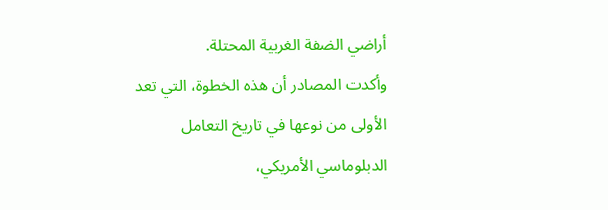أراضي الضفة الغربية المحتلة.
وأكدت المصادر أن هذه الخطوة، التي تعد الأولى من نوعها في تاريخ التعامل الدبلوماسي الأمريكي،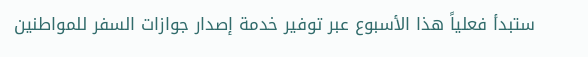ستبدأ فعلياً هذا الأسبوع عبر توفير خدمة إصدار جوازات السفر للمواطنين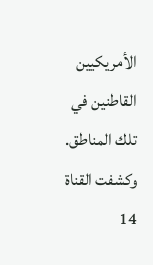الأمريكيين القاطنين في تلك المناطق.
وكشفت القناة 14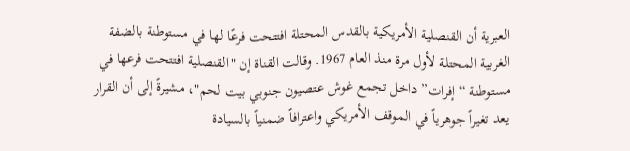العبرية أن القنصلية الأمريكية بالقدس المحتلة افتتحت فرعًا لها في مستوطنة بالضفة الغربية المحتلة لأول مرة منذ العام 1967. وقالت القناة إن "القنصلية افتتحت فرعها في مستوطنة “إفرات” داخل تجمع غوش عتصيون جنوبي بيت لحم"، مشيرةً إلى أن القرار يعد تغيراً جوهرياً في الموقف الأمريكي واعترافاً ضمنياً بالسيادة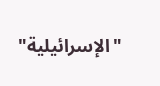"الإسرائيلية"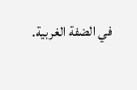في الضفة الغربية.